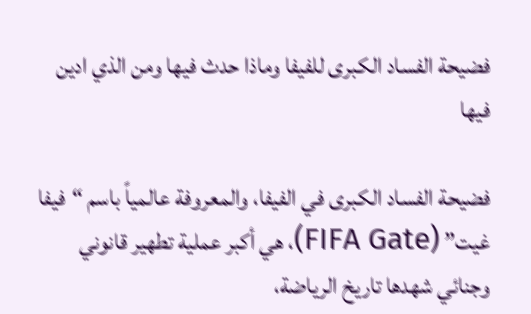فضيحة الفساد الكبرى للفيفا وماذا حدث فيها ومن الذي ادين فيها

فضيحة الفساد الكبرى في الفيفا، والمعروفة عالمياً باسم “فيفا غيت” (FIFA Gate)، هي أكبر عملية تطهير قانوني وجنائي شهدها تاريخ الرياضة،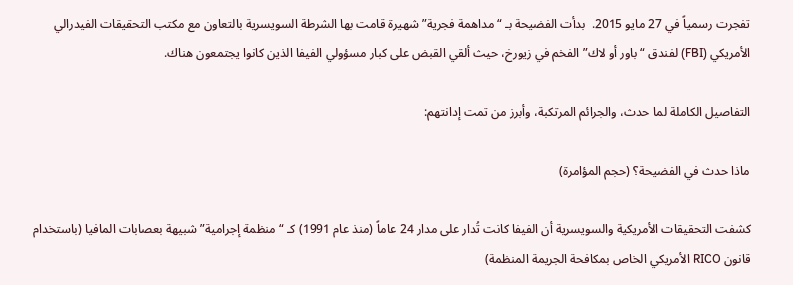تفجرت رسمياً في 27 مايو 2015.  بدأت الفضيحة بـ “مداهمة فجرية” شهيرة قامت بها الشرطة السويسرية بالتعاون مع مكتب التحقيقات الفيدرالي الأمريكي (FBI) لفندق “باور أو لاك” الفخم في زيورخ، حيث ألقي القبض على كبار مسؤولي الفيفا الذين كانوا يجتمعون هناك.

التفاصيل الكاملة لما حدث، والجرائم المرتكبة، وأبرز من تمت إدانتهم:

ماذا حدث في الفضيحة؟ (حجم المؤامرة)

كشفت التحقيقات الأمريكية والسويسرية أن الفيفا كانت تُدار على مدار 24 عاماً (منذ عام 1991) كـ “منظمة إجرامية” شبيهة بعصابات المافيا (باستخدام قانون RICO الأمريكي الخاص بمكافحة الجريمة المنظمة)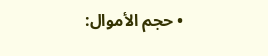• حجم الأموال: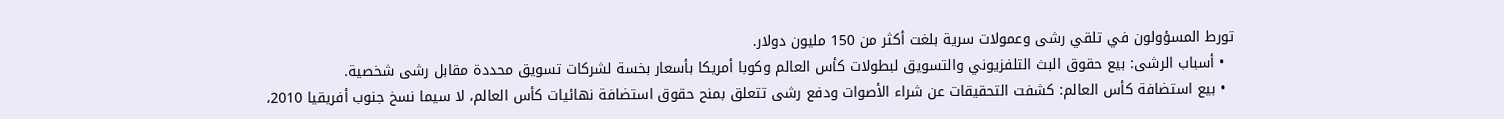تورط المسؤولون في تلقي رشى وعمولات سرية بلغت أكثر من 150 مليون دولار.
  • أسباب الرشى: بيع حقوق البث التلفزيوني والتسويق لبطولات كأس العالم وكوبا أمريكا بأسعار بخسة لشركات تسويق محددة مقابل رشى شخصية.
  • بيع استضافة كأس العالم: كشفت التحقيقات عن شراء الأصوات ودفع رشى تتعلق بمنح حقوق استضافة نهائيات كأس العالم، لا سيما نسخ جنوب أفريقيا 2010،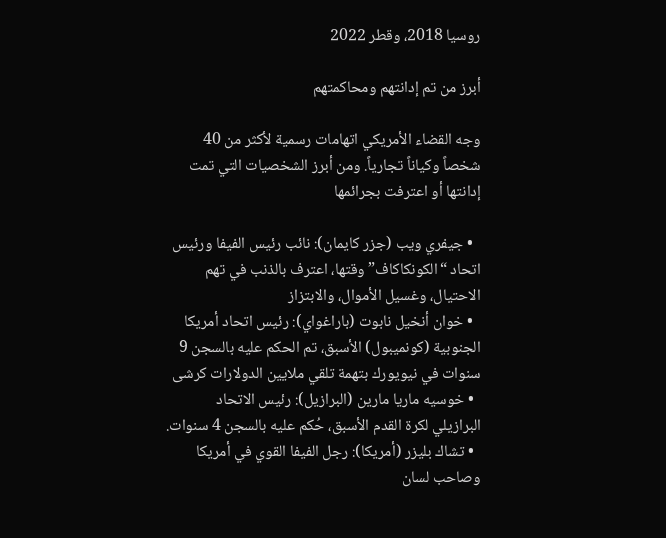روسيا 2018، وقطر 2022

أبرز من تم إدانتهم ومحاكمتهم

وجه القضاء الأمريكي اتهامات رسمية لأكثر من 40 شخصاً وكياناً تجارياً. ومن أبرز الشخصيات التي تمت إدانتها أو اعترفت بجرائمها

  • جيفري ويب (جزر كايمان): نائب رئيس الفيفا ورئيس اتحاد “الكونكاكاف” وقتها، اعترف بالذنب في تهم الاحتيال، وغسيل الأموال، والابتزاز
  • خوان أنخيل نابوت (باراغواي): رئيس اتحاد أمريكا الجنوبية (كونميبول) الأسبق، تم الحكم عليه بالسجن 9 سنوات في نيويورك بتهمة تلقي ملايين الدولارات كرشى
  • خوسيه ماريا مارين (البرازيل): رئيس الاتحاد البرازيلي لكرة القدم الأسبق، حُكم عليه بالسجن 4 سنوات.
  • تشاك بليزر (أمريكا): رجل الفيفا القوي في أمريكا وصاحب لسان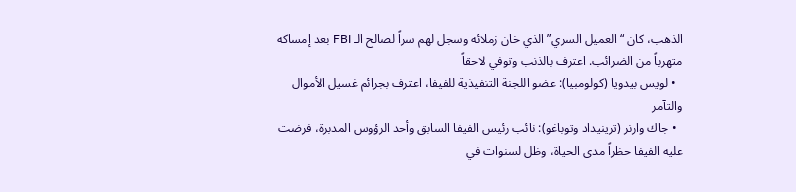الذهب، كان “العميل السري” الذي خان زملائه وسجل لهم سراً لصالح الـ FBI بعد إمساكه متهرباً من الضرائب. اعترف بالذنب وتوفي لاحقاً
  • لويس بيدويا (كولومبيا): عضو اللجنة التنفيذية للفيفا، اعترف بجرائم غسيل الأموال والتآمر
  • جاك وارنر (ترينيداد وتوباغو): نائب رئيس الفيفا السابق وأحد الرؤوس المدبرة، فرضت عليه الفيفا حظراً مدى الحياة، وظل لسنوات في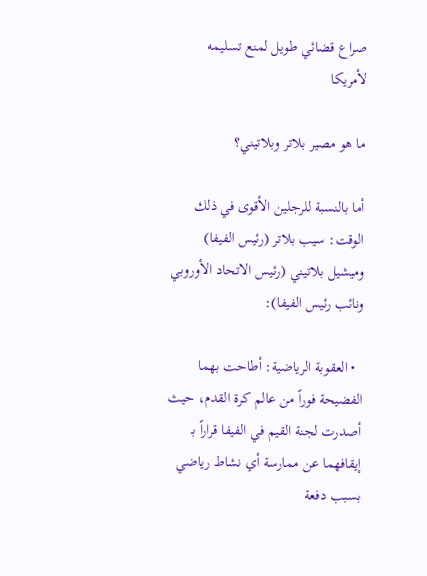صراع قضائي طويل لمنع تسليمه لأمريكا

ما هو مصير بلاتر وبلاتيني؟

أما بالنسبة للرجلين الأقوى في ذلك الوقت: سيب بلاتر (رئيس الفيفا) وميشيل بلاتيني (رئيس الاتحاد الأوروبي ونائب رئيس الفيفا):

  • العقوبة الرياضية: أطاحت بهما الفضيحة فوراً من عالم كرة القدم، حيث أصدرت لجنة القيم في الفيفا قراراً بـ إيقافهما عن ممارسة أي نشاط رياضي بسبب دفعة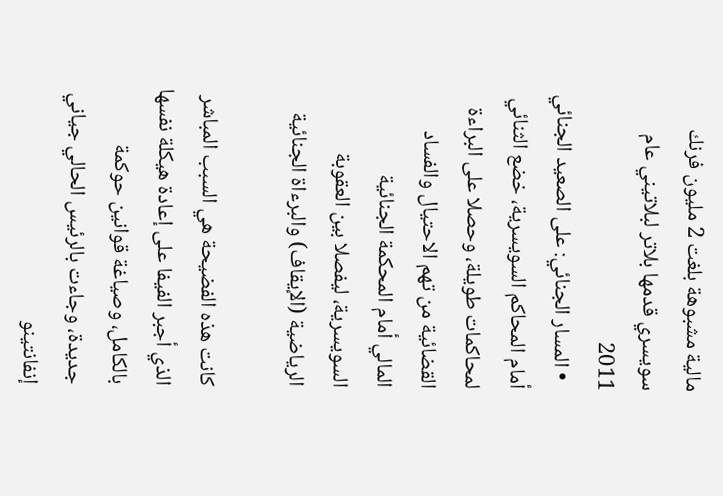مالية مشبوهة بلغت 2 مليون فرنك سويسري قدمها بلاتر لبلاتيني عام 2011
  • المسار الجنائي: على الصعيد الجنائي أمام المحاكم السويسرية، خضع الثنائي لمحاكمات طويلة، وحصلا على البراءة القضائية من تهم الاحتيال والفساد المالي أمام المحكمة الجنائية السويسرية، ليفصلا بين العقوبة الرياضية (الإيقاف) والبرءاة الجنائية

كانت هذه الفضيحة هي السبب المباشر الذي أجبر الفيفا على إعادة هيكلة نفسها بالكامل، وصياغة قوانين حوكمة جديدة، وجاءت بالرئيس الحالي جياني إنفانتينو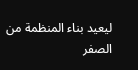ليعيد بناء المنظمة من الصفر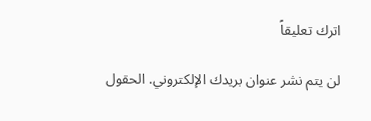اترك تعليقاً

لن يتم نشر عنوان بريدك الإلكتروني. الحقول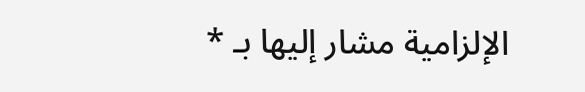الإلزامية مشار إليها بـ *